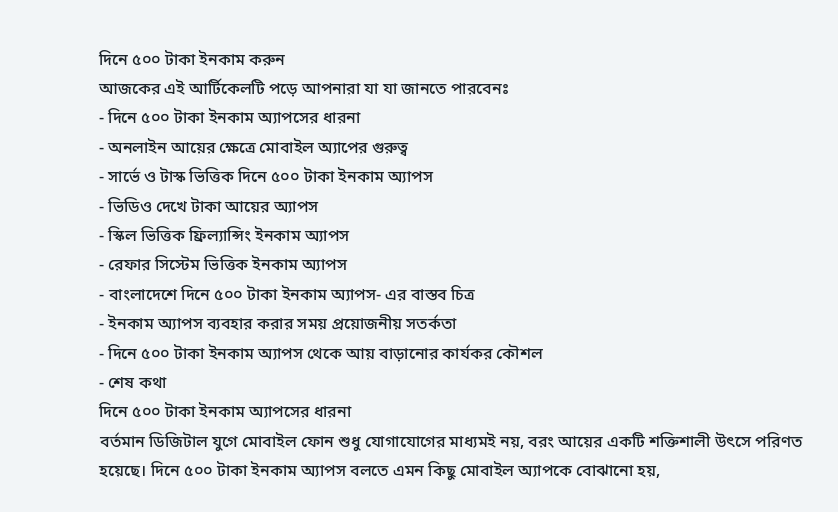দিনে ৫০০ টাকা ইনকাম করুন
আজকের এই আর্টিকেলটি পড়ে আপনারা যা যা জানতে পারবেনঃ
- দিনে ৫০০ টাকা ইনকাম অ্যাপসের ধারনা
- অনলাইন আয়ের ক্ষেত্রে মোবাইল অ্যাপের গুরুত্ব
- সার্ভে ও টাস্ক ভিত্তিক দিনে ৫০০ টাকা ইনকাম অ্যাপস
- ভিডিও দেখে টাকা আয়ের অ্যাপস
- স্কিল ভিত্তিক ফ্রিল্যান্সিং ইনকাম অ্যাপস
- রেফার সিস্টেম ভিত্তিক ইনকাম অ্যাপস
- বাংলাদেশে দিনে ৫০০ টাকা ইনকাম অ্যাপস- এর বাস্তব চিত্র
- ইনকাম অ্যাপস ব্যবহার করার সময় প্রয়োজনীয় সতর্কতা
- দিনে ৫০০ টাকা ইনকাম অ্যাপস থেকে আয় বাড়ানোর কার্যকর কৌশল
- শেষ কথা
দিনে ৫০০ টাকা ইনকাম অ্যাপসের ধারনা
বর্তমান ডিজিটাল যুগে মোবাইল ফোন শুধু যোগাযোগের মাধ্যমই নয়, বরং আয়ের একটি শক্তিশালী উৎসে পরিণত হয়েছে। দিনে ৫০০ টাকা ইনকাম অ্যাপস বলতে এমন কিছু মোবাইল অ্যাপকে বোঝানো হয়,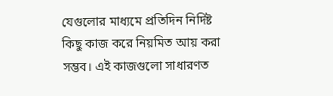যেগুলোর মাধ্যমে প্রতিদিন নির্দিষ্ট কিছু কাজ করে নিয়মিত আয় করা সম্ভব। এই কাজগুলো সাধারণত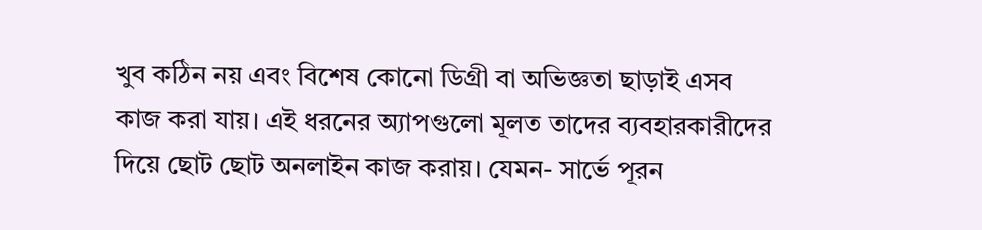খুব কঠিন নয় এবং বিশেষ কোনো ডিগ্রী বা অভিজ্ঞতা ছাড়াই এসব কাজ করা যায়। এই ধরনের অ্যাপগুলো মূলত তাদের ব্যবহারকারীদের দিয়ে ছোট ছোট অনলাইন কাজ করায়। যেমন- সার্ভে পূরন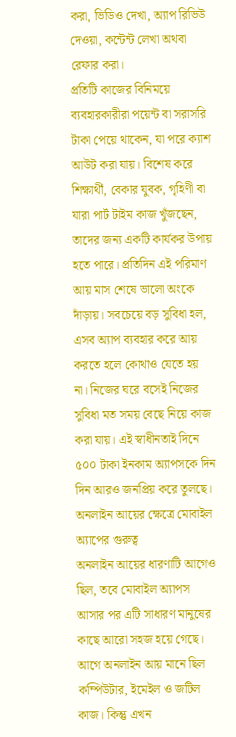করা, ভিডিও দেখা, অ্যাপ রিভিউ দেওয়া, কন্টেন্ট লেখা অথবা রেফার করা।
প্রতিটি কাজের বিনিময়ে ব্যবহারকারীরা পয়েন্ট বা সরাসরি টাকা পেয়ে থাকেন, যা পরে ক্যাশ আউট করা যায়। বিশেষ করে শিক্ষার্থী, বেকার যুবক, গৃহিণী বা যারা পার্ট টাইম কাজ খুঁজছেন, তাদের জন্য একটি কার্যকর উপায় হতে পারে। প্রতিদিন এই পরিমাণ আয় মাস শেষে ভালো অংকে দাঁড়ায়। সবচেয়ে বড় সুবিধা হল, এসব অ্যাপ ব্যবহার করে আয় করতে হলে কোথাও যেতে হয় না। নিজের ঘরে বসেই নিজের সুবিধা মত সময় বেছে নিয়ে কাজ করা যায়। এই স্বাধীনতাই দিনে ৫০০ টাকা ইনকাম অ্যাপসকে দিন দিন আরও জনপ্রিয় করে তুলছে।
অনলাইন আয়ের ক্ষেত্রে মোবাইল অ্যাপের গুরুত্ব
অনলাইন আয়ের ধারণাটি আগেও ছিল, তবে মোবাইল অ্যাপস আসার পর এটি সাধারণ মানুষের কাছে আরো সহজ হয়ে গেছে। আগে অনলাইন আয় মানে ছিল কম্পিউটার, ইমেইল ও জটিল কাজ। কিন্তু এখন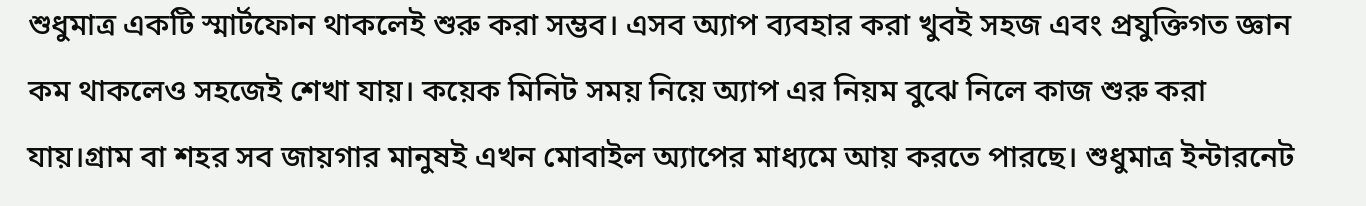শুধুমাত্র একটি স্মার্টফোন থাকলেই শুরু করা সম্ভব। এসব অ্যাপ ব্যবহার করা খুবই সহজ এবং প্রযুক্তিগত জ্ঞান কম থাকলেও সহজেই শেখা যায়। কয়েক মিনিট সময় নিয়ে অ্যাপ এর নিয়ম বুঝে নিলে কাজ শুরু করা যায়।গ্রাম বা শহর সব জায়গার মানুষই এখন মোবাইল অ্যাপের মাধ্যমে আয় করতে পারছে। শুধুমাত্র ইন্টারনেট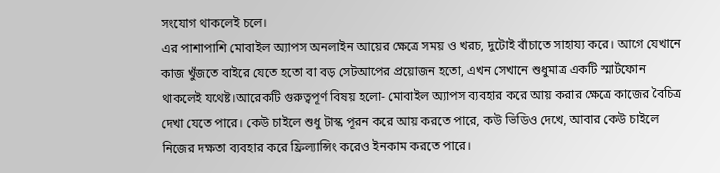সংযোগ থাকলেই চলে।
এর পাশাপাশি মোবাইল অ্যাপস অনলাইন আয়ের ক্ষেত্রে সময় ও খরচ, দুটোই বাঁচাতে সাহায্য করে। আগে যেখানে কাজ খুঁজতে বাইরে যেতে হতো বা বড় সেটআপের প্রয়োজন হতো, এখন সেখানে শুধুমাত্র একটি স্মার্টফোন থাকলেই যথেষ্ট।আরেকটি গুরুত্বপূর্ণ বিষয় হলো- মোবাইল অ্যাপস ব্যবহার করে আয় করার ক্ষেত্রে কাজের বৈচিত্র দেখা যেতে পারে। কেউ চাইলে শুধু টাস্ক পূরন করে আয় করতে পারে, কউ ভিডিও দেখে, আবার কেউ চাইলে নিজের দক্ষতা ব্যবহার করে ফ্রিল্যান্সিং করেও ইনকাম করতে পারে।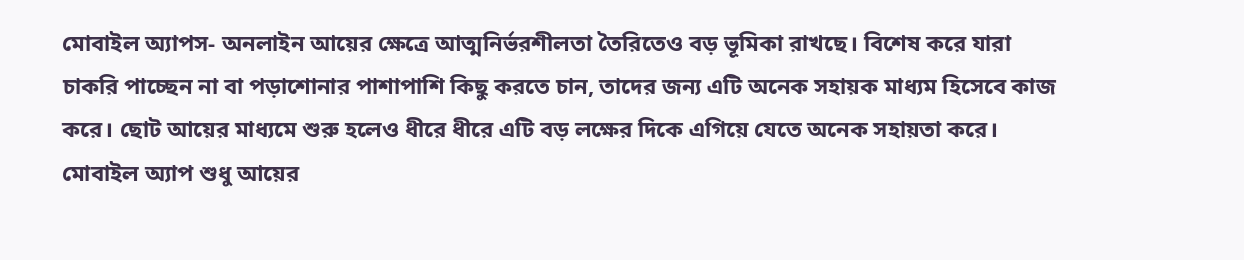মোবাইল অ্যাপস- অনলাইন আয়ের ক্ষেত্রে আত্মনির্ভরশীলতা তৈরিতেও বড় ভূমিকা রাখছে। বিশেষ করে যারা চাকরি পাচ্ছেন না বা পড়াশোনার পাশাপাশি কিছু করতে চান, তাদের জন্য এটি অনেক সহায়ক মাধ্যম হিসেবে কাজ করে। ছোট আয়ের মাধ্যমে শুরু হলেও ধীরে ধীরে এটি বড় লক্ষের দিকে এগিয়ে যেতে অনেক সহায়তা করে। মোবাইল অ্যাপ শুধু আয়ের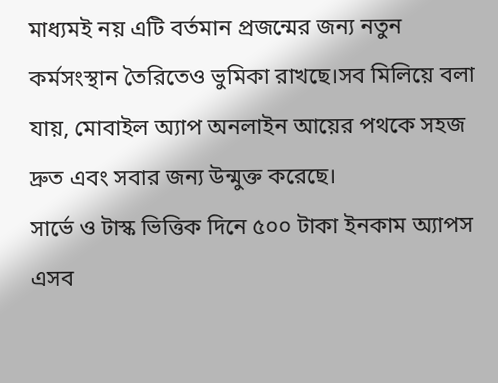মাধ্যমই নয় এটি বর্তমান প্রজন্মের জন্য নতুন কর্মসংস্থান তৈরিতেও ভুমিকা রাখছে।সব মিলিয়ে বলা যায়, মোবাইল অ্যাপ অনলাইন আয়ের পথকে সহজ দ্রুত এবং সবার জন্য উন্মুক্ত করেছে।
সার্ভে ও টাস্ক ভিত্তিক দিনে ৫০০ টাকা ইনকাম অ্যাপস
এসব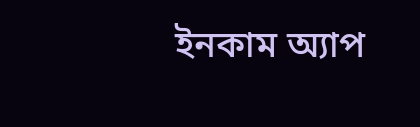ইনকাম অ্যাপ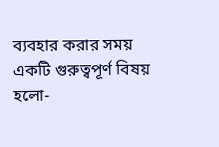ব্যবহার করার সময় একটি গুরুত্বপূর্ণ বিষয় হলো-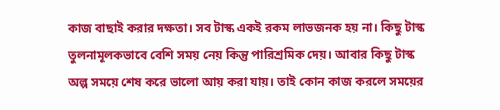কাজ বাছাই করার দক্ষতা। সব টাস্ক একই রকম লাভজনক হয় না। কিছু টাস্ক তুলনামূলকভাবে বেশি সময় নেয় কিন্তু পারিশ্রমিক দেয়। আবার কিছু টাস্ক অল্প সময়ে শেষ করে ভালো আয় করা যায়। তাই কোন কাজ করলে সময়ের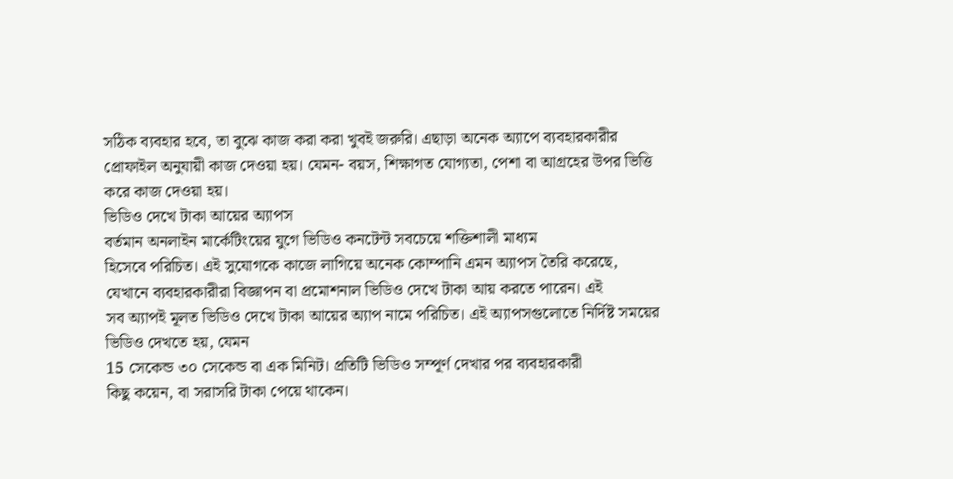সঠিক ব্যবহার হবে, তা বুঝে কাজ করা করা খুবই জরুরি। এছাড়া অনেক অ্যাপে ব্যবহারকারীর প্রোফাইল অনুযায়ী কাজ দেওয়া হয়। যেমন- বয়স, শিক্ষাগত যোগ্যতা, পেশা বা আগ্রহের উপর ভিত্তি করে কাজ দেওয়া হয়।
ভিডিও দেখে টাকা আয়ের অ্যাপস
বর্তমান অনলাইন মার্কেটিংয়ের যুগে ভিডিও কনটেন্ট সবচেয়ে শক্তিশালী মাধ্যম
হিসেবে পরিচিত। এই সুযোগকে কাজে লাগিয়ে অনেক কোম্পানি এমন অ্যাপস তৈরি করেছে,
যেখানে ব্যবহারকারীরা বিজ্ঞাপন বা প্রমোশনাল ভিডিও দেখে টাকা আয় করতে পারেন। এই
সব অ্যাপই মূলত ভিডিও দেখে টাকা আয়ের অ্যাপ নামে পরিচিত। এই অ্যাপসগুলোতে নির্দিষ্ট সময়ের ভিডিও দেখতে হয়, যেমন
15 সেকেন্ড ৩০ সেকেন্ড বা এক মিনিট। প্রতিটি ভিডিও সম্পূর্ণ দেখার পর ব্যবহারকারী
কিছু কয়েন, বা সরাসরি টাকা পেয়ে থাকেন।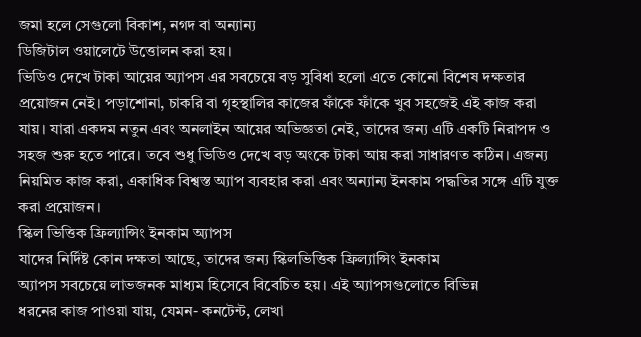জমা হলে সেগুলো বিকাশ, নগদ বা অন্যান্য
ডিজিটাল ওয়ালেটে উত্তোলন করা হয়।
ভিডিও দেখে টাকা আয়ের অ্যাপস এর সবচেয়ে বড় সুবিধা হলো এতে কোনো বিশেষ দক্ষতার প্রয়োজন নেই। পড়াশোনা, চাকরি বা গৃহস্থালির কাজের ফাঁকে ফাঁকে খুব সহজেই এই কাজ করা যায়। যারা একদম নতুন এবং অনলাইন আয়ের অভিজ্ঞতা নেই, তাদের জন্য এটি একটি নিরাপদ ও সহজ শুরু হতে পারে। তবে শুধু ভিডিও দেখে বড় অংকে টাকা আয় করা সাধারণত কঠিন। এজন্য নিয়মিত কাজ করা, একাধিক বিশ্বস্ত অ্যাপ ব্যবহার করা এবং অন্যান্য ইনকাম পদ্ধতির সঙ্গে এটি যুক্ত করা প্রয়োজন।
স্কিল ভিত্তিক ফ্রিল্যান্সিং ইনকাম অ্যাপস
যাদের নির্দিষ্ট কোন দক্ষতা আছে, তাদের জন্য স্কিলভিত্তিক ফ্রিল্যান্সিং ইনকাম
অ্যাপস সবচেয়ে লাভজনক মাধ্যম হিসেবে বিবেচিত হয়। এই অ্যাপসগুলোতে বিভিন্ন
ধরনের কাজ পাওয়া যায়, যেমন- কনটেন্ট, লেখা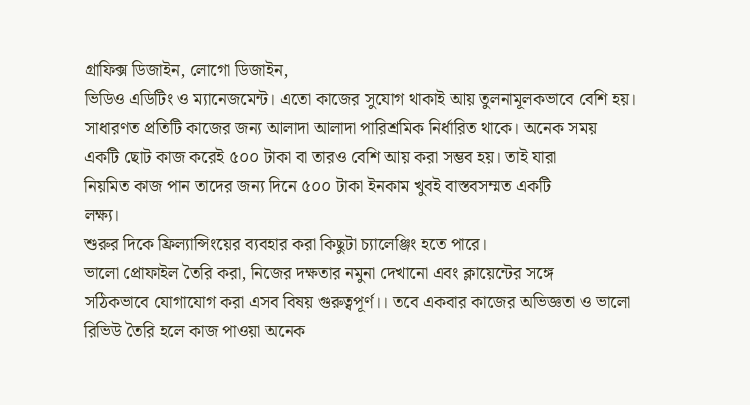গ্রাফিক্স ডিজাইন, লোগো ডিজাইন,
ভিডিও এডিটিং ও ম্যানেজমেন্ট। এতো কাজের সুযোগ থাকাই আয় তুলনামূলকভাবে বেশি হয়।
সাধারণত প্রতিটি কাজের জন্য আলাদা আলাদা পারিশ্রমিক নির্ধারিত থাকে। অনেক সময়
একটি ছোট কাজ করেই ৫০০ টাকা বা তারও বেশি আয় করা সম্ভব হয়। তাই যারা
নিয়মিত কাজ পান তাদের জন্য দিনে ৫০০ টাকা ইনকাম খুবই বাস্তবসম্মত একটি
লক্ষ্য।
শুরুর দিকে ফ্রিল্যান্সিংয়ের ব্যবহার করা কিছুটা চ্যালেঞ্জিং হতে পারে।
ভালো প্রোফাইল তৈরি করা, নিজের দক্ষতার নমুনা দেখানো এবং ক্লায়েন্টের সঙ্গে
সঠিকভাবে যোগাযোগ করা এসব বিষয় গুরুত্বপূর্ণ।। তবে একবার কাজের অভিজ্ঞতা ও ভালো
রিভিউ তৈরি হলে কাজ পাওয়া অনেক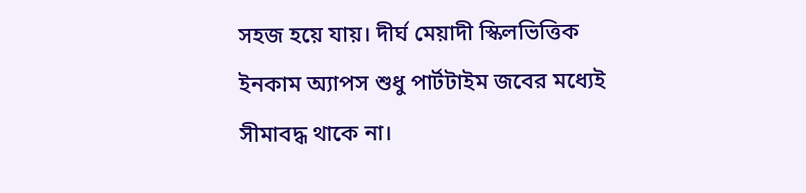সহজ হয়ে যায়। দীর্ঘ মেয়াদী স্কিলভিত্তিক
ইনকাম অ্যাপস শুধু পার্টটাইম জবের মধ্যেই সীমাবদ্ধ থাকে না।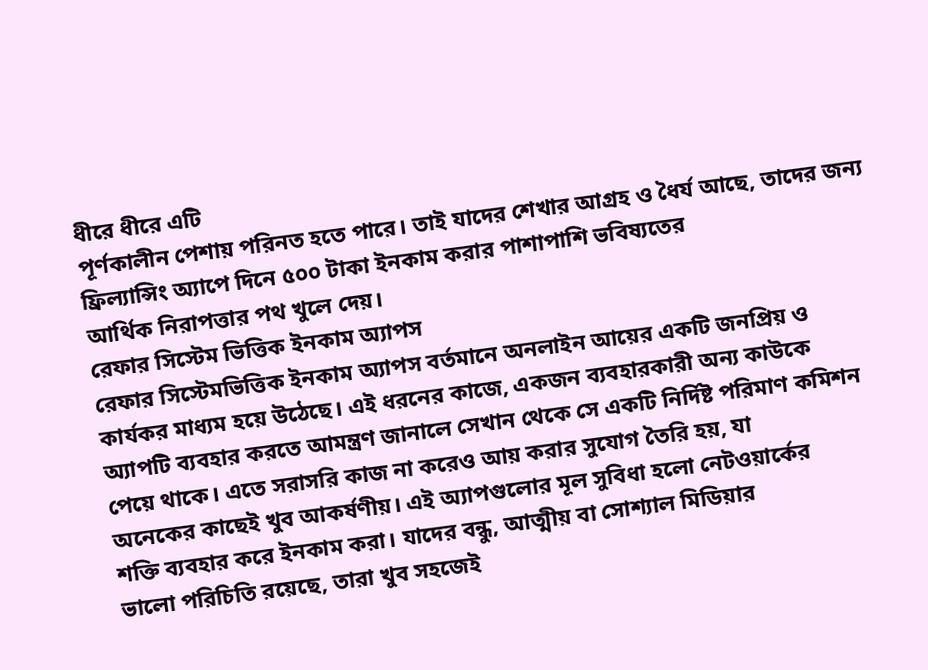ধীরে ধীরে এটি
পূর্ণকালীন পেশায় পরিনত হতে পারে। তাই যাদের শেখার আগ্রহ ও ধৈর্য আছে, তাদের জন্য
ফ্রিল্যান্সিং অ্যাপে দিনে ৫০০ টাকা ইনকাম করার পাশাপাশি ভবিষ্যতের
আর্থিক নিরাপত্তার পথ খুলে দেয়।
রেফার সিস্টেম ভিত্তিক ইনকাম অ্যাপস
রেফার সিস্টেমভিত্তিক ইনকাম অ্যাপস বর্তমানে অনলাইন আয়ের একটি জনপ্রিয় ও
কার্যকর মাধ্যম হয়ে উঠেছে। এই ধরনের কাজে, একজন ব্যবহারকারী অন্য কাউকে
অ্যাপটি ব্যবহার করতে আমন্ত্রণ জানালে সেখান থেকে সে একটি নির্দিষ্ট পরিমাণ কমিশন
পেয়ে থাকে। এতে সরাসরি কাজ না করেও আয় করার সুযোগ তৈরি হয়, যা
অনেকের কাছেই খুব আকর্ষণীয়। এই অ্যাপগুলোর মূল সুবিধা হলো নেটওয়ার্কের
শক্তি ব্যবহার করে ইনকাম করা। যাদের বন্ধু, আত্মীয় বা সোশ্যাল মিডিয়ার
ভালো পরিচিতি রয়েছে, তারা খুব সহজেই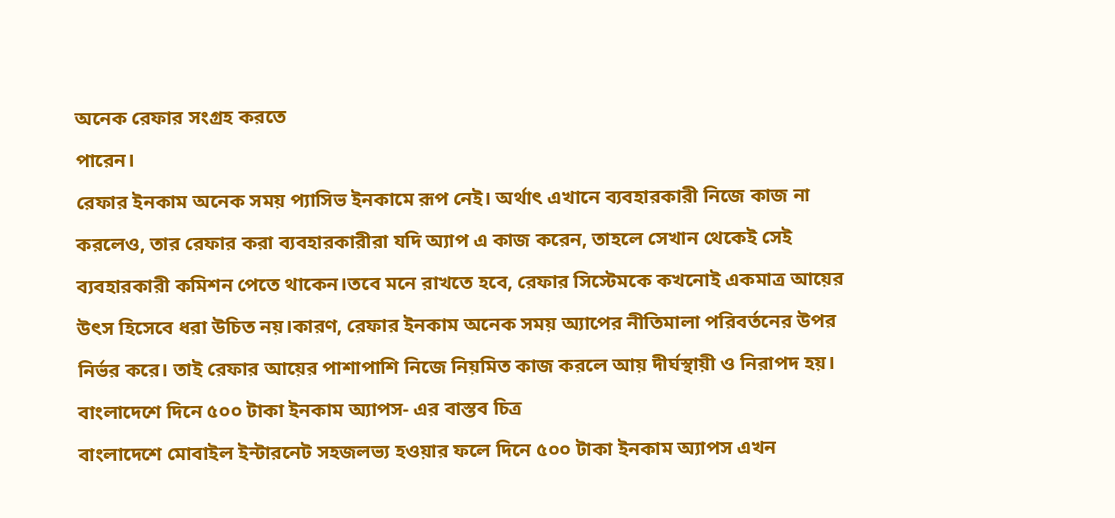অনেক রেফার সংগ্রহ করতে
পারেন।
রেফার ইনকাম অনেক সময় প্যাসিভ ইনকামে রূপ নেই। অর্থাৎ এখানে ব্যবহারকারী নিজে কাজ না করলেও, তার রেফার করা ব্যবহারকারীরা যদি অ্যাপ এ কাজ করেন, তাহলে সেখান থেকেই সেই ব্যবহারকারী কমিশন পেতে থাকেন।তবে মনে রাখতে হবে, রেফার সিস্টেমকে কখনোই একমাত্র আয়ের উৎস হিসেবে ধরা উচিত নয়।কারণ, রেফার ইনকাম অনেক সময় অ্যাপের নীতিমালা পরিবর্তনের উপর নির্ভর করে। তাই রেফার আয়ের পাশাপাশি নিজে নিয়মিত কাজ করলে আয় দীর্ঘস্থায়ী ও নিরাপদ হয়।
বাংলাদেশে দিনে ৫০০ টাকা ইনকাম অ্যাপস- এর বাস্তব চিত্র
বাংলাদেশে মোবাইল ইন্টারনেট সহজলভ্য হওয়ার ফলে দিনে ৫০০ টাকা ইনকাম অ্যাপস এখন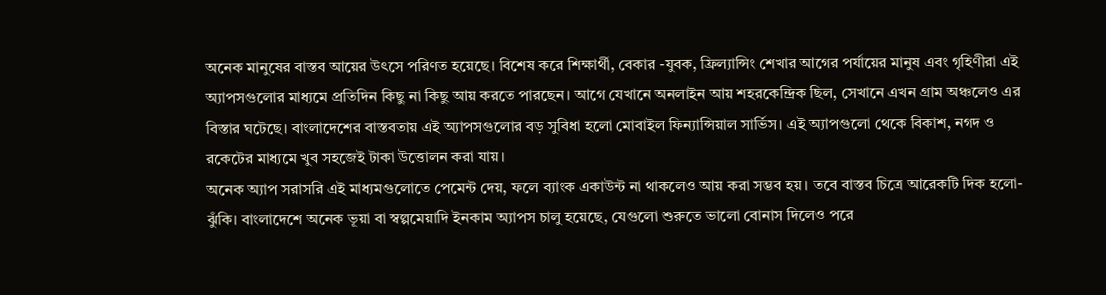অনেক মানুষের বাস্তব আয়ের উৎসে পরিণত হয়েছে। বিশেষ করে শিক্ষার্থী, বেকার -যুবক, ফ্রিল্যান্সিং শেখার আগের পর্যায়ের মানুষ এবং গৃহিণীরা এই অ্যাপসগুলোর মাধ্যমে প্রতিদিন কিছু না কিছু আয় করতে পারছেন। আগে যেখানে অনলাইন আয় শহরকেন্দ্রিক ছিল, সেখানে এখন গ্রাম অঞ্চলেও এর বিস্তার ঘটেছে। বাংলাদেশের বাস্তবতায় এই অ্যাপসগুলোর বড় সুবিধা হলো মোবাইল ফিন্যান্সিয়াল সার্ভিস। এই অ্যাপগুলো থেকে বিকাশ, নগদ ও রকেটের মাধ্যমে খুব সহজেই টাকা উত্তোলন করা যায়।
অনেক অ্যাপ সরাসরি এই মাধ্যমগুলোতে পেমেন্ট দেয়, ফলে ব্যাংক একাউন্ট না থাকলেও আয় করা সম্ভব হয়। তবে বাস্তব চিত্রে আরেকটি দিক হলো- ঝুঁকি। বাংলাদেশে অনেক ভূয়া বা স্বল্পমেয়াদি ইনকাম অ্যাপস চালু হয়েছে, যেগুলো শুরুতে ভালো বোনাস দিলেও পরে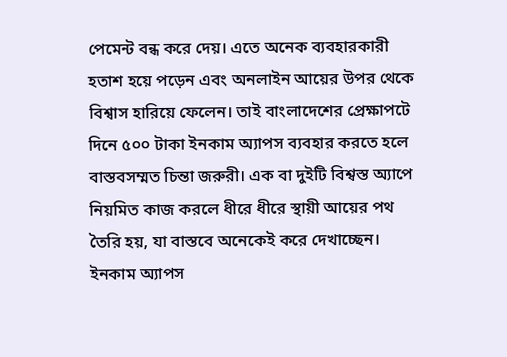পেমেন্ট বন্ধ করে দেয়। এতে অনেক ব্যবহারকারী হতাশ হয়ে পড়েন এবং অনলাইন আয়ের উপর থেকে বিশ্বাস হারিয়ে ফেলেন। তাই বাংলাদেশের প্রেক্ষাপটে দিনে ৫০০ টাকা ইনকাম অ্যাপস ব্যবহার করতে হলে বাস্তবসম্মত চিন্তা জরুরী। এক বা দুইটি বিশ্বস্ত অ্যাপে নিয়মিত কাজ করলে ধীরে ধীরে স্থায়ী আয়ের পথ তৈরি হয়, যা বাস্তবে অনেকেই করে দেখাচ্ছেন।
ইনকাম অ্যাপস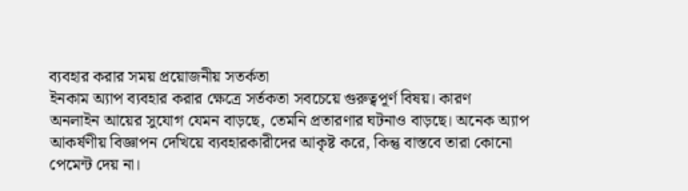ব্যবহার করার সময় প্রয়োজনীয় সতর্কতা
ইনকাম অ্যাপ ব্যবহার করার ক্ষেত্রে সর্তকতা সবচেয়ে গুরুত্বপূর্ণ বিষয়। কারণ
অনলাইন আয়ের সুযোগ যেমন বাড়ছে, তেমনি প্রতারণার ঘটনাও বাড়ছে। অনেক অ্যাপ
আকর্ষণীয় বিজ্ঞাপন দেখিয়ে ব্যবহারকারীদের আকৃষ্ট করে, কিন্তু বাস্তবে তারা কোনো
পেমেন্ট দেয় না।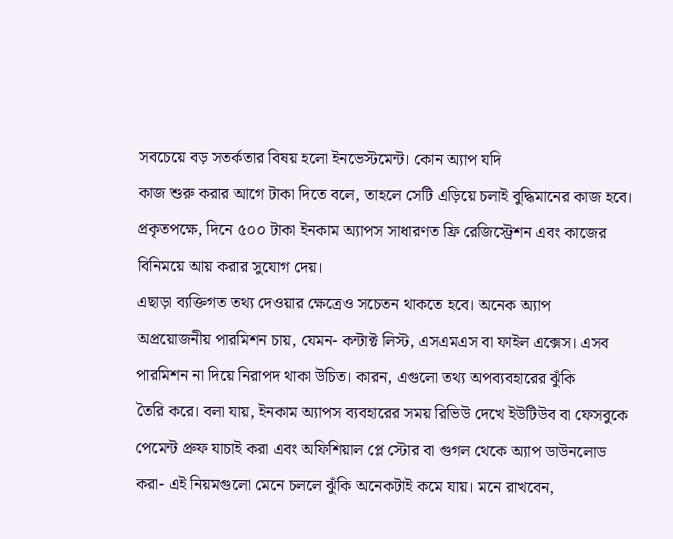সবচেয়ে বড় সতর্কতার বিষয় হলো ইনভেস্টমেন্ট। কোন অ্যাপ যদি
কাজ শুরু করার আগে টাকা দিতে বলে, তাহলে সেটি এড়িয়ে চলাই বুদ্ধিমানের কাজ হবে।
প্রকৃতপক্ষে, দিনে ৫০০ টাকা ইনকাম অ্যাপস সাধারণত ফ্রি রেজিস্ট্রেশন এবং কাজের
বিনিময়ে আয় করার সুযোগ দেয়।
এছাড়া ব্যক্তিগত তথ্য দেওয়ার ক্ষেত্রেও সচেতন থাকতে হবে। অনেক অ্যাপ
অপ্রয়োজনীয় পারমিশন চায়, যেমন- কন্টাক্ট লিস্ট, এসএমএস বা ফাইল এক্সেস। এসব
পারমিশন না দিয়ে নিরাপদ থাকা উচিত। কারন, এগুলো তথ্য অপব্যবহারের ঝুঁকি
তৈরি করে। বলা যায়, ইনকাম অ্যাপস ব্যবহারের সময় রিভিউ দেখে ইউটিউব বা ফেসবুকে
পেমেন্ট প্রুফ যাচাই করা এবং অফিশিয়াল প্লে স্টোর বা গুগল থেকে অ্যাপ ডাউনলোড
করা- এই নিয়মগুলো মেনে চললে ঝুঁকি অনেকটাই কমে যায়। মনে রাখবেন,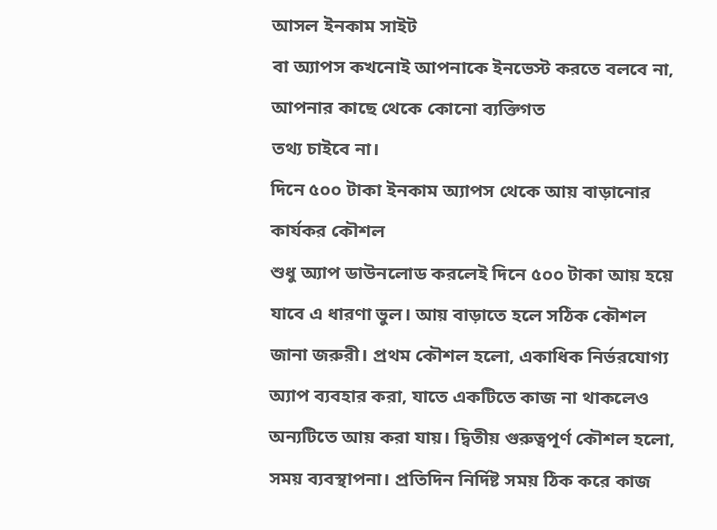আসল ইনকাম সাইট
বা অ্যাপস কখনোই আপনাকে ইনভেস্ট করতে বলবে না, আপনার কাছে থেকে কোনো ব্যক্তিগত
তথ্য চাইবে না।
দিনে ৫০০ টাকা ইনকাম অ্যাপস থেকে আয় বাড়ানোর কার্যকর কৌশল
শুধু অ্যাপ ডাউনলোড করলেই দিনে ৫০০ টাকা আয় হয়ে যাবে এ ধারণা ভুল। আয় বাড়াতে হলে সঠিক কৌশল জানা জরুরী। প্রথম কৌশল হলো, একাধিক নির্ভরযোগ্য অ্যাপ ব্যবহার করা, যাতে একটিতে কাজ না থাকলেও অন্যটিতে আয় করা যায়। দ্বিতীয় গুরুত্বপূর্ণ কৌশল হলো, সময় ব্যবস্থাপনা। প্রতিদিন নির্দিষ্ট সময় ঠিক করে কাজ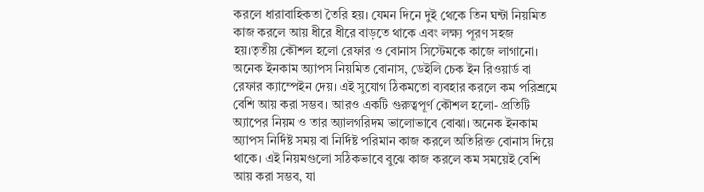করলে ধারাবাহিকতা তৈরি হয়। যেমন দিনে দুই থেকে তিন ঘন্টা নিয়মিত কাজ করলে আয় ধীরে ধীরে বাড়তে থাকে এবং লক্ষ্য পূরণ সহজ হয়।তৃতীয় কৌশল হলো রেফার ও বোনাস সিস্টেমকে কাজে লাগানো।
অনেক ইনকাম অ্যাপস নিয়মিত বোনাস, ডেইলি চেক ইন রিওয়ার্ড বা রেফার ক্যাম্পেইন দেয়। এই সুযোগ ঠিকমতো ব্যবহার করলে কম পরিশ্রমে বেশি আয় করা সম্ভব। আরও একটি গুরুত্বপূর্ণ কৌশল হলো- প্রতিটি অ্যাপের নিয়ম ও তার অ্যালগরিদম ভালোভাবে বোঝা। অনেক ইনকাম অ্যাপস নির্দিষ্ট সময় বা নির্দিষ্ট পরিমান কাজ করলে অতিরিক্ত বোনাস দিয়ে থাকে। এই নিয়মগুলো সঠিকভাবে বুঝে কাজ করলে কম সময়েই বেশি আয় করা সম্ভব, যা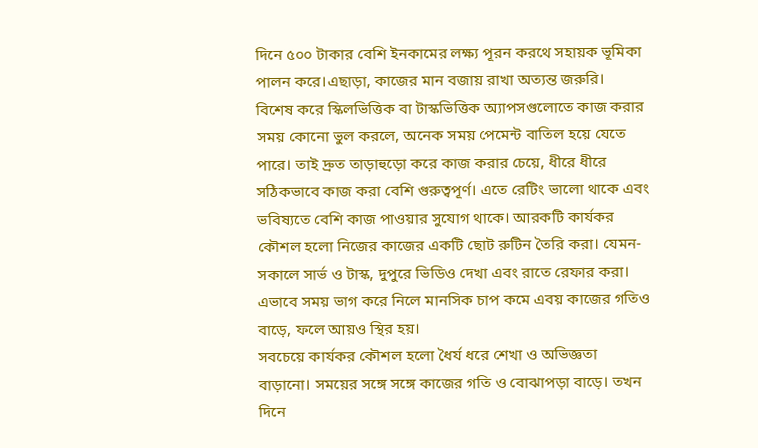দিনে ৫০০ টাকার বেশি ইনকামের লক্ষ্য পূরন করথে সহায়ক ভূমিকা পালন করে।এছাড়া, কাজের মান বজায় রাখা অত্যন্ত জরুরি।
বিশেষ করে স্কিলভিত্তিক বা টাস্কভিত্তিক অ্যাপসগুলোতে কাজ করার সময় কোনো ভুল করলে, অনেক সময় পেমেন্ট বাতিল হয়ে যেতে পারে। তাই দ্রুত তাড়াহুড়ো করে কাজ করার চেয়ে, ধীরে ধীরে সঠিকভাবে কাজ করা বেশি গুরুত্বপূর্ণ। এতে রেটিং ভালো থাকে এবং ভবিষ্যতে বেশি কাজ পাওয়ার সুযোগ থাকে। আরকটি কার্যকর কৌশল হলো নিজের কাজের একটি ছোট রুটিন তৈরি করা। যেমন- সকালে সার্ভ ও টাস্ক, দুপুরে ভিডিও দেখা এবং রাতে রেফার করা। এভাবে সময় ভাগ করে নিলে মানসিক চাপ কমে এবয় কাজের গতিও বাড়ে, ফলে আয়ও স্থির হয়।
সবচেয়ে কার্যকর কৌশল হলো ধৈর্য ধরে শেখা ও অভিজ্ঞতা বাড়ানো। সময়ের সঙ্গে সঙ্গে কাজের গতি ও বোঝাপড়া বাড়ে। তখন দিনে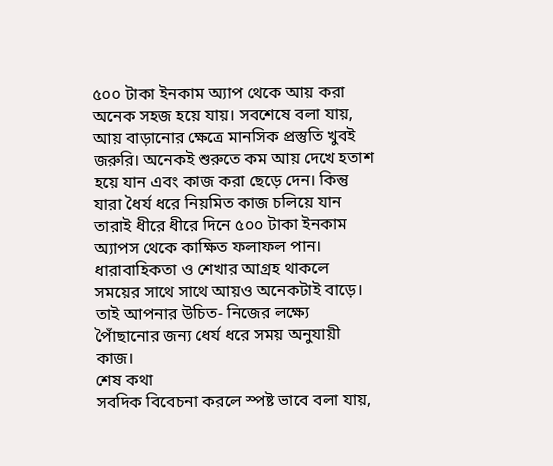৫০০ টাকা ইনকাম অ্যাপ থেকে আয় করা অনেক সহজ হয়ে যায়। সবশেষে বলা যায়, আয় বাড়ানোর ক্ষেত্রে মানসিক প্রস্তুতি খুবই জরুরি। অনেকই শুরুতে কম আয় দেখে হতাশ হয়ে যান এবং কাজ করা ছেড়ে দেন। কিন্তু যারা ধৈর্য ধরে নিয়মিত কাজ চলিয়ে যান তারাই ধীরে ধীরে দিনে ৫০০ টাকা ইনকাম অ্যাপস থেকে কাক্ষিত ফলাফল পান। ধারাবাহিকতা ও শেখার আগ্রহ থাকলে সময়ের সাথে সাথে আয়ও অনেকটাই বাড়ে। তাই আপনার উচিত- নিজের লক্ষ্যে পৈাঁছানোর জন্য ধের্য ধরে সময় অনুযায়ী কাজ।
শেষ কথা
সবদিক বিবেচনা করলে স্পষ্ট ভাবে বলা যায়,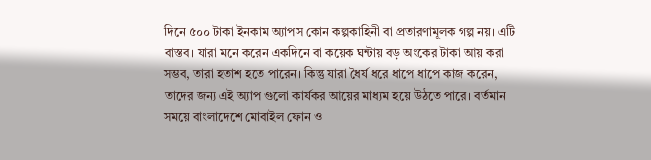দিনে ৫০০ টাকা ইনকাম অ্যাপস কোন কল্পকাহিনী বা প্রতারণামূলক গল্প নয়। এটি বাস্তব। যারা মনে করেন একদিনে বা কয়েক ঘন্টায় বড় অংকের টাকা আয় করা সম্ভব, তারা হতাশ হতে পারেন। কিন্তু যারা ধৈর্য ধরে ধাপে ধাপে কাজ করেন, তাদের জন্য এই অ্যাপ গুলো কার্যকর আয়ের মাধ্যম হয়ে উঠতে পারে। বর্তমান সময়ে বাংলাদেশে মোবাইল ফোন ও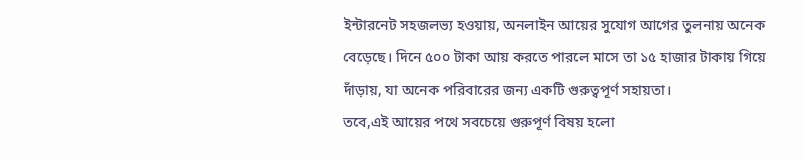ইন্টারনেট সহজলভ্য হওয়ায়, অনলাইন আয়ের সুযোগ আগের তুলনায় অনেক বেড়েছে। দিনে ৫০০ টাকা আয় করতে পারলে মাসে তা ১৫ হাজার টাকায় গিয়ে দাঁড়ায়, যা অনেক পরিবারের জন্য একটি গুরুত্বপূর্ণ সহায়তা।
তবে,এই আয়ের পথে সবচেয়ে গুরুপূর্ণ বিষয় হলো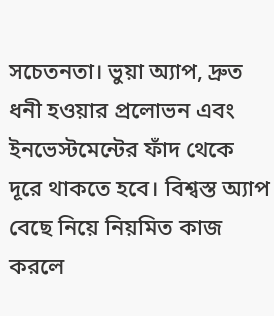সচেতনতা। ভুয়া অ্যাপ, দ্রুত ধনী হওয়ার প্রলোভন এবং ইনভেস্টমেন্টের ফাঁদ থেকে দূরে থাকতে হবে। বিশ্বস্ত অ্যাপ বেছে নিয়ে নিয়মিত কাজ করলে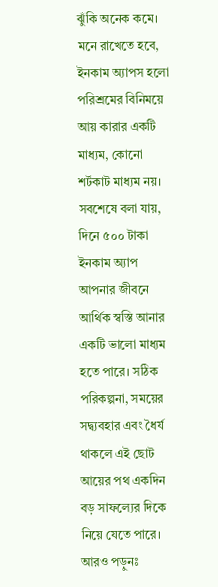ঝুঁকি অনেক কমে। মনে রাখেতে হবে, ইনকাম অ্যাপস হলো পরিশ্রমের বিনিময়ে আয় কারার একটি মাধ্যম, কোনো শর্টকাট মাধ্যম নয়। সবশেষে বলা যায়, দিনে ৫০০ টাকা ইনকাম অ্যাপ আপনার জীবনে আর্থিক স্বস্তি আনার একটি ভালো মাধ্যম হতে পারে। সঠিক পরিকল্পনা, সময়ের সদ্ব্যবহার এবং ধৈর্য থাকলে এই ছোট আয়ের পথ একদিন বড় সাফল্যের দিকে নিয়ে যেতে পারে।
আরও পড়ুনঃ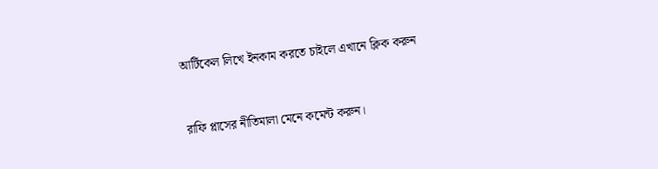আর্টিকেল লিখে ইনকাম করতে চাইলে এখানে ক্লিক করুন



রাফি প্লাসের নীতিমালা মেনে কমেন্ট করুন।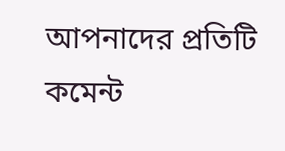আপনাদের প্রতিটি কমেন্ট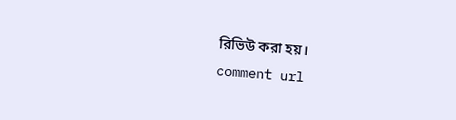রিভিউ করা হয়।
comment url